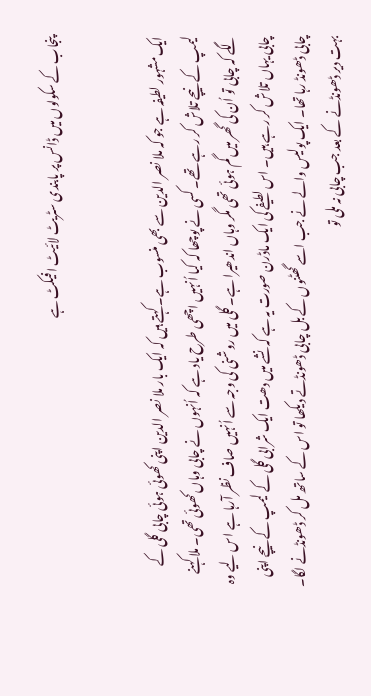پنجاب کے سکولوں میں ڈانس پر پابندی سٹریٹ لائیٹ افیکٹ ہے


ایک مشہور لطیفہ ہے جو کہ ملا نصر الدین سے بھی منسوب ہے۔ کہتے ہیں کہ ایک بار ملا نصر الدین اپنی کھوئی ہوئی چابی گلی کے لیمپ کے نیچے تلاش کر رہے تھے۔ کسی نے پوچھا کہ کیا اُنہیں اچھی طرح یاد ہے کہ اُنہوں نے چابی وہاں کھوئی تھی۔ ملا کہنے لگے کہ چابی تو اُن کی گھر میں گم ہوئی تھی مگر وہاں اندھیرا ہے۔ گلی میں روشنی کی وجہ سے اُنہیں صاف نظر آرہا ہے اس لیے وہ چابی یہاں تلاش کر رہے ہیں۔ اس لطیفے کی ایک ماڈرن صورت یہ ہے کہ نشے میں دھت ایک شرابی گلی کے لیمپ کے نیچے اپنی چابی ڈھونڈ رہا تھا۔ ایک پولیس والے نے جب اسے گھٹنوں کے بل چابی ڈھونڈتے دیکھا تو اس کے ساتھ مل کر ڈھونڈنے لگا۔ بہت دیر ڈھونڈنے کے بعد جب چابی نہ ملی تو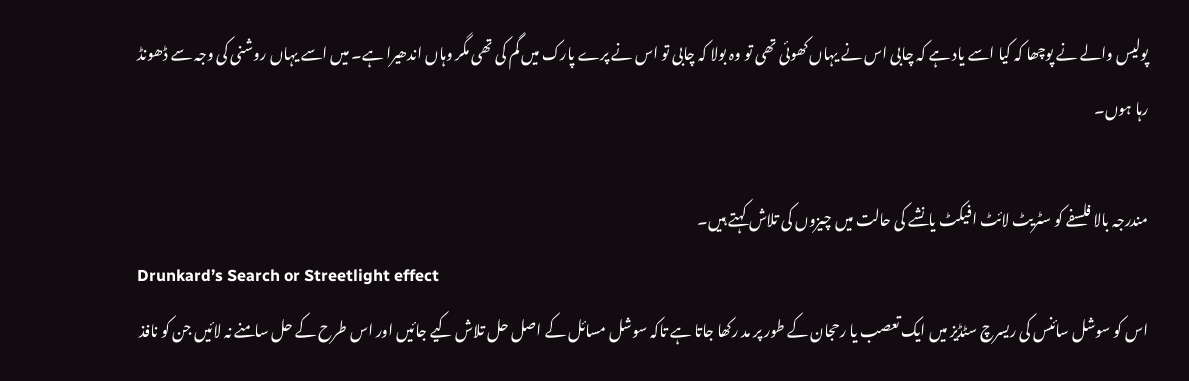پولیس والے نے پوچھا کہ کیا اسے یاد ہے کہ چابی اس نے یہاں کھوئی تھی تو وہ بولا کہ چابی تو اس نے پرے پارک میں گم کی تھی مگر وہاں اندھیرا ہے۔ میں اسے یہاں روشنی کی وجہ سے ڈھونڈ رہا ہوں۔

مندرجہ بالا فلسفے کو سٹریٹ لائٹ افیکٹ یانشے کی حالت میں چیزوں کی تلاش کہتے ہیں۔
Drunkard’s Search or Streetlight effect
اس کو سوشل سائنس کی ریسرچ سٹڈیز میں ایک تعصب یا رحجان کے طور پر مد رکھا جاتا ہے تاکہ سوشل مسائل کے اصل حل تلاش کیے جائیں اور اس طرح کے حل سامنے نہ لائیں جن کو نافذ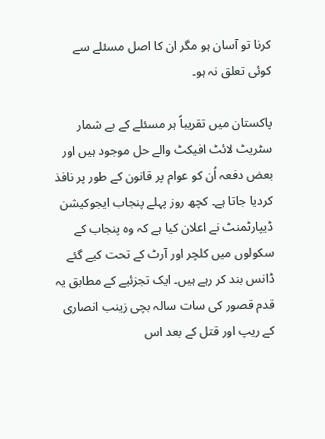کرنا تو آسان ہو مگر ان کا اصل مسئلے سے کوئی تعلق نہ ہو۔

پاکستان میں تقریباً ہر مسئلے کے بے شمار سٹریٹ لائٹ افیکٹ والے حل موجود ہیں اور بعض دفعہ اُن کو عوام پر قانون کے طور پر نافذ کردیا جاتا ہے۔ کچھ روز پہلے پنجاب ایجوکیشن ڈیپارٹمنٹ نے اعلان کیا ہے کہ وہ پنجاب کے سکولوں میں کلچر اور آرٹ کے تحت کیے گئے ڈانس بند کر رہے ہیں۔ ایک تجزئیے کے مطابق یہ قدم قصور کی سات سالہ بچی زینب انصاری کے ریپ اور قتل کے بعد اس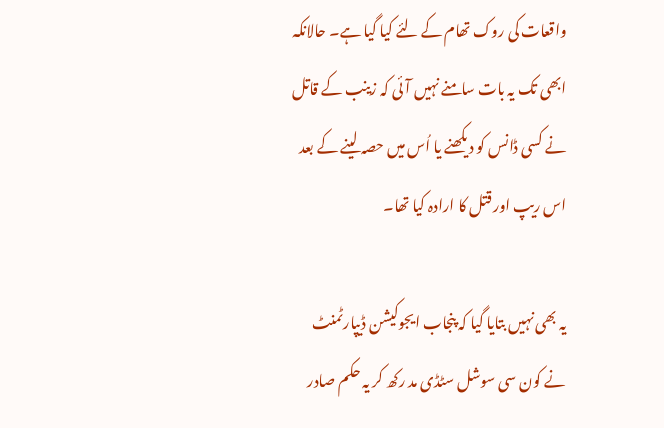واقعات کی روک تھام کے لئے کیا گیا ہے۔ حالانکہ ابھی تک یہ بات سامنے نہیں آئی کہ زینب کے قاتل نے کسی ڈانس کو دیکھنے یا اُس میں حصہ لینے کے بعد اس ریپ اور قتل کا ارادہ کیا تھا۔

یہ بھی نہیں بتایا گیا کہ پنجاب ایجوکیشن ڈیپارٹمنٹ نے کون سی سوشل سٹڈی مد رکھ کر یہ حکم صادر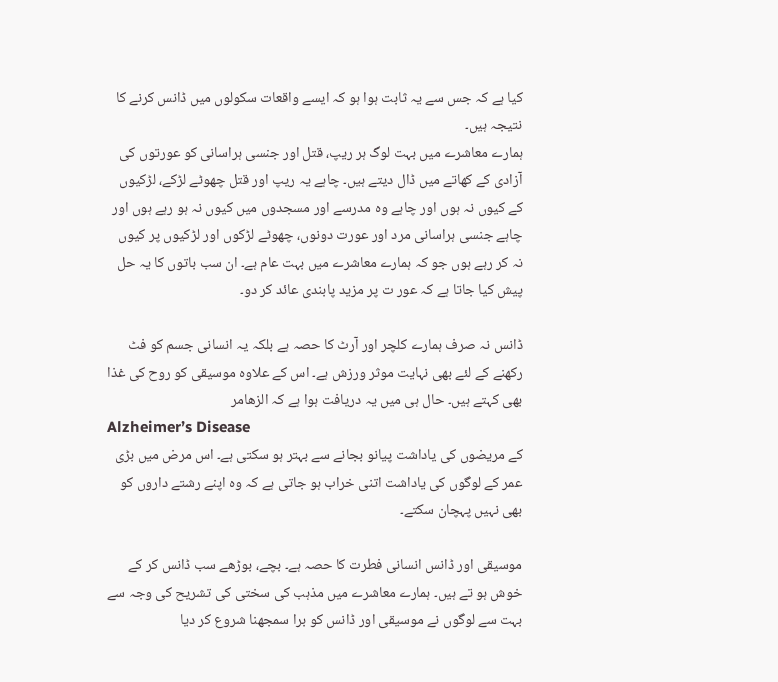کیا ہے کہ جس سے یہ ثابت ہوا ہو کہ ایسے واقعات سکولوں میں ڈانس کرنے کا نتیجہ ہیں۔
ہمارے معاشرے میں بہت لوگ ہر ریپ، قتل اور جنسی ہراسانی کو عورتوں کی آزادی کے کھاتے میں ڈال دیتے ہیں۔ چاہے یہ ریپ اور قتل چھوٹے لڑکے، لڑکیوں کے کیوں نہ ہوں اور چاہے وہ مدرسے اور مسجدوں میں کیوں نہ ہو رہے ہوں اور چاہے جنسی ہراسانی مرد اور عورت دونوں، چھوٹے لڑکوں اور لڑکیوں پر کیوں نہ کر رہے ہوں جو کہ ہمارے معاشرے میں بہت عام ہے۔ ان سب باتوں کا یہ حل پیش کیا جاتا ہے کہ عور ت پر مزید پابندی عائد کر دو۔

ڈانس نہ صرف ہمارے کلچر اور آرٹ کا حصہ ہے بلکہ یہ انسانی جسم کو فٹ رکھنے کے لئے بھی نہایت موثر ورزش ہے۔ اس کے علاوہ موسیقی کو روح کی غذا بھی کہتے ہیں۔ حال ہی میں یہ دریافت ہوا ہے کہ الزھامر
Alzheimer’s Disease
کے مریضوں کی یاداشت پیانو بجانے سے بہتر ہو سکتی ہے۔ اس مرض میں بڑی عمر کے لوگوں کی یاداشت اتنی خراب ہو جاتی ہے کہ وہ اپنے رشتے داروں کو بھی نہیں پہچان سکتے۔

موسیقی اور ڈانس انسانی فطرت کا حصہ ہے۔ بچے، بوڑھے سب ڈانس کر کے خوش ہو تے ہیں۔ ہمارے معاشرے میں مذہب کی سختی کی تشریح کی وجہ سے بہت سے لوگوں نے موسیقی اور ڈانس کو برا سمجھنا شروع کر دیا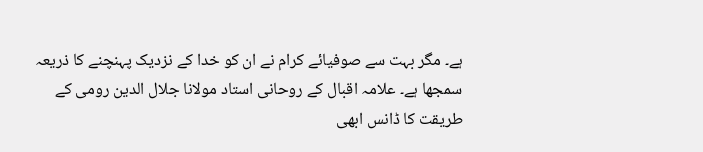ہے۔ مگر بہت سے صوفیائے کرام نے ان کو خدا کے نزدیک پہنچنے کا ذریعہ سمجھا ہے۔ علامہ اقبال کے روحانی استاد مولانا جلال الدین رومی کے طریقت کا ڈانس ابھی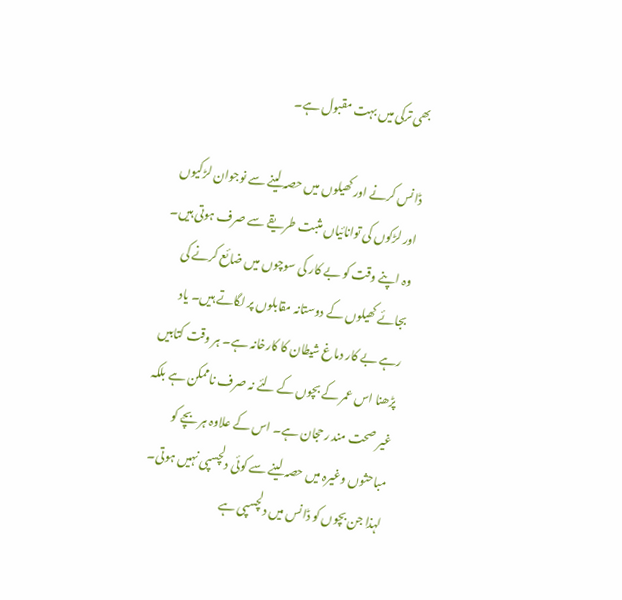بھی ترکی میں بہت مقبول ہے۔

ڈانس کرنے اور کھیلوں میں حصہ لینے سے نوجوان لڑکیوں اور لڑکوں کی توانائیاں مثبت طریقے سے صرف ہوتی ہیں۔ وہ اپنے وقت کو بے کار کی سوچوں میں ضائع کرنے کی بجائے کھیلوں کے دوستانہ مقابلوں پر لگاتے ہیں۔ یاد رہے بے کار دماغ شیطان کا کارخانہ ہے۔ ہر وقت کتابیں پڑھنا اس عمر کے بچوں کے لئے نہ صرف ناممکن ہے بلکہ غیر صحت مند رحجان ہے۔ اس کے علاوہ ہر بچے کو مباحثوں وغیرہ میں حصہ لینے سے کوئی دلچسپی نہیں ہوتی۔ لہذا جن بچوں کو ڈانس میں دلچسپی ہے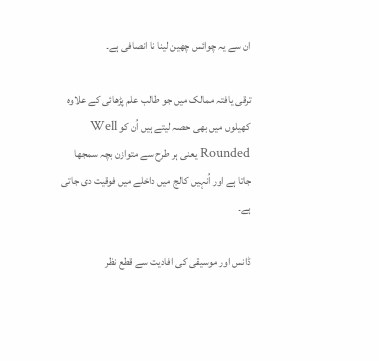ان سے یہ چوائس چھین لینا نا انصافی ہے۔

ترقی یافتہ ممالک میں جو طالب علم پڑھائی کے علاوہ کھیلوں میں بھی حصہ لیتے ہیں اُن کو Well Rounded یعنی ہر طرح سے متوازن بچہ سمجھا جاتا ہے اور اُنہیں کالج میں داخلے میں فوقیت دی جاتی ہے۔

ڈانس اور موسیقی کی افادیت سے قطع نظر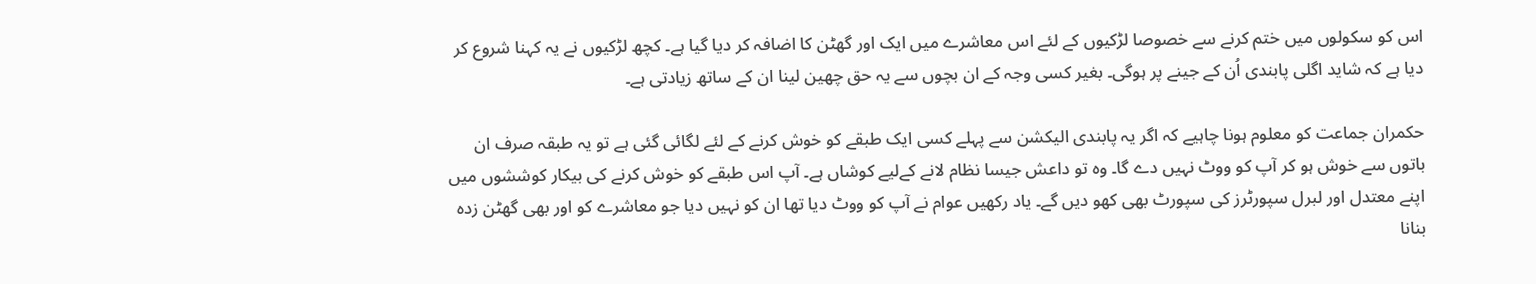اس کو سکولوں میں ختم کرنے سے خصوصا لڑکیوں کے لئے اس معاشرے میں ایک اور گھٹن کا اضافہ کر دیا گیا ہے۔ کچھ لڑکیوں نے یہ کہنا شروع کر دیا ہے کہ شاید اگلی پابندی اُن کے جینے پر ہوگی۔ بغیر کسی وجہ کے ان بچوں سے یہ حق چھین لینا ان کے ساتھ زیادتی ہے۔

حکمران جماعت کو معلوم ہونا چاہیے کہ اگر یہ پابندی الیکشن سے پہلے کسی ایک طبقے کو خوش کرنے کے لئے لگائی گئی ہے تو یہ طبقہ صرف ان باتوں سے خوش ہو کر آپ کو ووٹ نہیں دے گا۔ وہ تو داعش جیسا نظام لانے کےلیے کوشاں ہے۔ آپ اس طبقے کو خوش کرنے کی بیکار کوششوں میں اپنے معتدل اور لبرل سپورٹرز کی سپورٹ بھی کھو دیں گے۔ یاد رکھیں عوام نے آپ کو ووٹ دیا تھا ان کو نہیں دیا جو معاشرے کو اور بھی گھٹن زدہ بنانا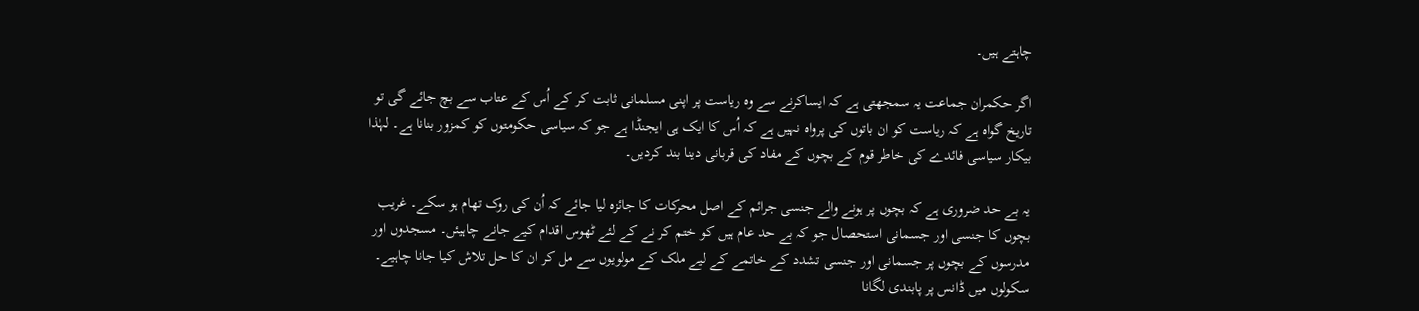چاہتے ہیں۔

اگر حکمران جماعت یہ سمجھتی ہے کہ ایساکرنے سے وہ ریاست پر اپنی مسلمانی ثابت کر کے اُس کے عتاب سے بچ جائے گی تو تاریخ گواہ ہے کہ ریاست کو ان باتوں کی پرواہ نہیں ہے کہ اُس کا ایک ہی ایجنڈا ہے جو کہ سیاسی حکومتوں کو کمزور بنانا ہے۔ لہٰذا بیکار سیاسی فائدے کی خاطر قوم کے بچوں کے مفاد کی قربانی دینا بند کردیں۔

یہ بے حد ضروری ہے کہ بچوں پر ہونے والے جنسی جرائم کے اصل محرکات کا جائزہ لیا جائے کہ اُن کی روک تھام ہو سکے۔ غریب بچوں کا جنسی اور جسمانی استحصال جو کہ بے حد عام ہیں کو ختم کر نے کے لئے ٹھوس اقدام کیے جانے چاہیئں۔ مسجدوں اور مدرسوں کے بچوں پر جسمانی اور جنسی تشدد کے خاتمے کے لیے ملک کے مولویوں سے مل کر ان کا حل تلاش کیا جانا چاہیے۔ سکولوں میں ڈانس پر پابندی لگانا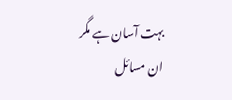بہت آسان ہے مگر ان مسائل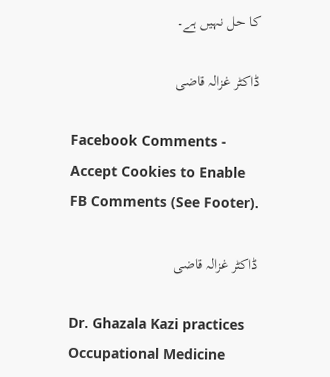کا حل نہیں ہے۔

ڈاکٹر غزالہ قاضی

Facebook Comments - Accept Cookies to Enable FB Comments (See Footer).

ڈاکٹر غزالہ قاضی

Dr. Ghazala Kazi practices Occupational Medicine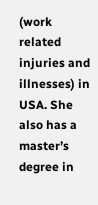(work related injuries and illnesses) in USA. She also has a master’s degree in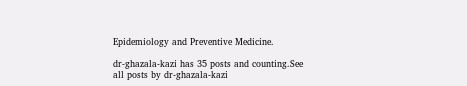Epidemiology and Preventive Medicine.

dr-ghazala-kazi has 35 posts and counting.See all posts by dr-ghazala-kazi